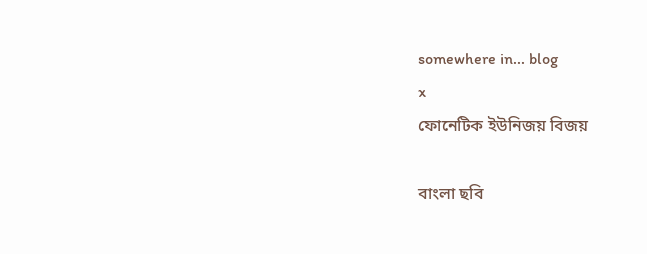somewhere in... blog
x
ফোনেটিক ইউনিজয় বিজয়

বাংলা ছবি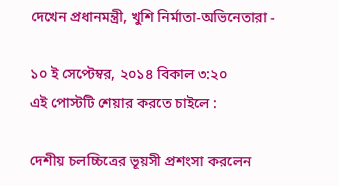দেখেন প্রধানমন্ত্রী, খুশি নির্মাতা-অভিনেতারা -

১০ ই সেপ্টেম্বর, ২০১৪ বিকাল ৩:২০
এই পোস্টটি শেয়ার করতে চাইলে :

দেশীয় চলচ্চিত্রের ভূয়সী প্রশংসা করলেন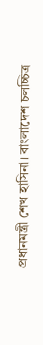প্রধানমন্ত্রী শেখ হাসিনা। বাংলাদেশ চলচ্চিত্র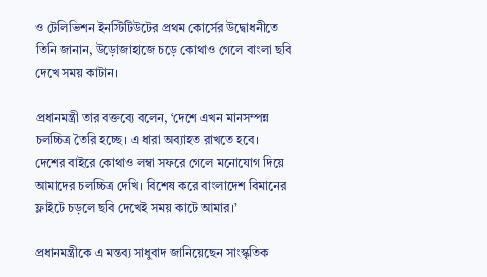ও টেলিভিশন ইনস্টিটিউটের প্রথম কোর্সের উদ্বোধনীতে তিনি জানান, উড়োজাহাজে চড়ে কোথাও গেলে বাংলা ছবি দেখে সময় কাটান।

প্রধানমন্ত্রী তার বক্তব্যে বলেন, ‘দেশে এখন মানসম্পন্ন চলচ্চিত্র তৈরি হচ্ছে। এ ধারা অব্যাহত রাখতে হবে। দেশের বাইরে কোথাও লম্বা সফরে গেলে মনোযোগ দিয়ে আমাদের চলচ্চিত্র দেখি। বিশেষ করে বাংলাদেশ বিমানের ফ্লাইটে চড়লে ছবি দেখেই সময় কাটে আমার।’

প্রধানমন্ত্রীকে এ মন্তব্য সাধুবাদ জানিয়েছেন সাংস্কৃতিক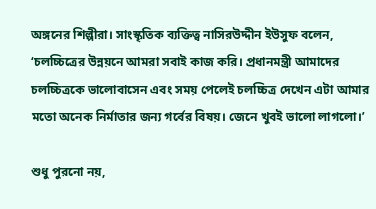অঙ্গনের শিল্পীরা। সাংস্কৃতিক ব্যক্তিত্ব নাসিরউদ্দীন ইউসুফ বলেন, ‘চলচ্চিত্রের উন্নয়নে আমরা সবাই কাজ করি। প্রধানমন্ত্রী আমাদের চলচ্চিত্রকে ভালোবাসেন এবং সময় পেলেই চলচ্চিত্র দেখেন এটা আমার মতো অনেক নির্মাতার জন্য গর্বের বিষয়। জেনে খুবই ভালো লাগলো।’

শুধু পুরনো নয়,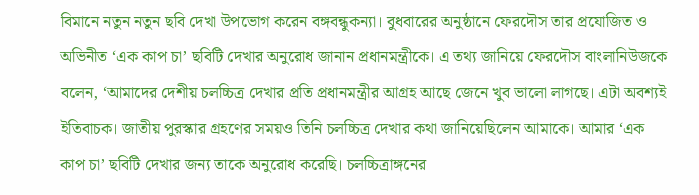বিমানে নতুন নতুন ছবি দেখা উপভোগ করেন বঙ্গবন্ধুকন্যা। বুধবারের অনুষ্ঠানে ফেরদৌস তার প্রযোজিত ও অভিনীত ‘এক কাপ চা’ ছবিটি দেখার অনুরোধ জানান প্রধানমন্ত্রীকে। এ তথ্য জানিয়ে ফেরদৌস বাংলানিউজকে বলেন, ‘আমাদের দেশীয় চলচ্চিত্র দেখার প্রতি প্রধানমন্ত্রীর আগ্রহ আছে জেনে খুব ভালো লাগছে। এটা অবশ্যই ইতিবাচক। জাতীয় পুরস্কার গ্রহণের সময়ও তিনি চলচ্চিত্র দেখার কথা জানিয়েছিলেন আমাকে। আমার ‘এক কাপ চা’ ছবিটি দেখার জন্য তাকে অনুরোধ করেছি। চলচ্চিত্রাঙ্গনের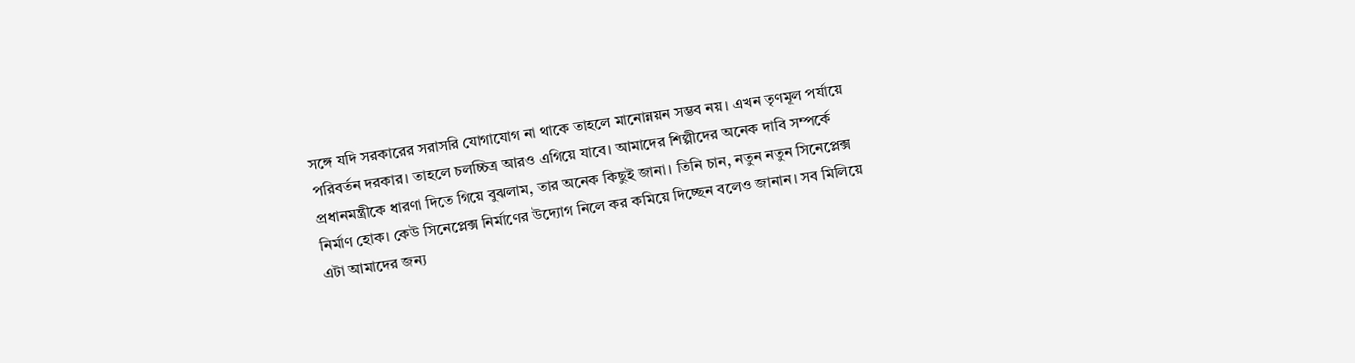সঙ্গে যদি সরকারের সরাসরি যোগাযোগ না থাকে তাহলে মানোন্নয়ন সম্ভব নয়। এখন তৃণমূল পর্যায়ে পরিবর্তন দরকার। তাহলে চলচ্চিত্র আরও এগিয়ে যাবে। আমাদের শিল্পীদের অনেক দাবি সম্পর্কে প্রধানমন্ত্রীকে ধারণা দিতে গিয়ে বুঝলাম, তার অনেক কিছুই জানা। তিনি চান, নতুন নতুন সিনেপ্লেক্স নির্মাণ হোক। কেউ সিনেপ্লেক্স নির্মাণের উদ্যোগ নিলে কর কমিয়ে দিচ্ছেন বলেও জানান। সব মিলিয়ে এটা আমাদের জন্য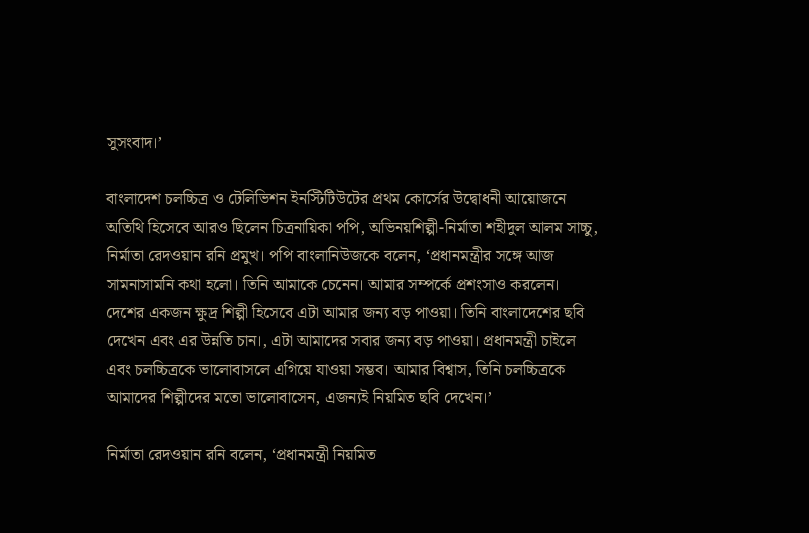সুসংবাদ।’

বাংলাদেশ চলচ্চিত্র ও টেলিভিশন ইনস্টিটিউটের প্রথম কোর্সের উদ্বোধনী আয়োজনে অতিথি হিসেবে আরও ছিলেন চিত্রনায়িকা পপি, অভিনয়শিল্পী-নির্মাতা শহীদুল আলম সাচ্চু, নির্মাতা রেদওয়ান রনি প্রমুখ। পপি বাংলানিউজকে বলেন, ‘প্রধানমন্ত্রীর সঙ্গে আজ সামনাসামনি কথা হলো। তিনি আমাকে চেনেন। আমার সম্পর্কে প্রশংসাও করলেন। দেশের একজন ক্ষুদ্র শিল্পী হিসেবে এটা আমার জন্য বড় পাওয়া। তিনি বাংলাদেশের ছবি দেখেন এবং এর উন্নতি চান।, এটা আমাদের সবার জন্য বড় পাওয়া। প্রধানমন্ত্রী চাইলে এবং চলচ্চিত্রকে ভালোবাসলে এগিয়ে যাওয়া সম্ভব। আমার বিশ্বাস, তিনি চলচ্চিত্রকে আমাদের শিল্পীদের মতো ভালোবাসেন, এজন্যই নিয়মিত ছবি দেখেন।’

নির্মাতা রেদওয়ান রনি বলেন, ‘প্রধানমন্ত্রী নিয়মিত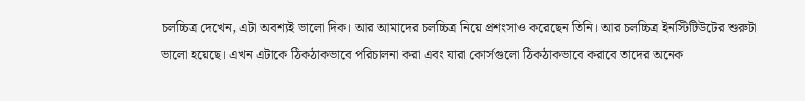চলচ্চিত্র দেখেন, এটা অবশ্যই ভালো দিক। আর আমাদের চলচ্চিত্র নিয়ে প্রশংসাও করেছেন তিনি। আর চলচ্চিত্র ইনস্টিটিউটের শুরুটা ভালো হয়েছে। এখন এটাকে ঠিকঠাকভাবে পরিচালনা করা এবং যারা কোর্সগুলো ঠিকঠাকভাবে করাবে তাদের অনেক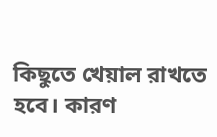কিছুতে খেয়াল রাখতে হবে। কারণ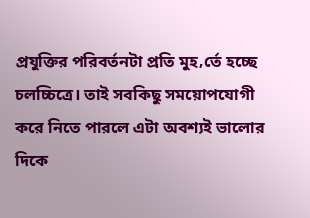প্রযুক্তির পরিবর্তনটা প্রতি মুহ‚র্তে হচ্ছে চলচ্চিত্রে। তাই সবকিছু সময়োপযোগী করে নিতে পারলে এটা অবশ্যই ভালোর দিকে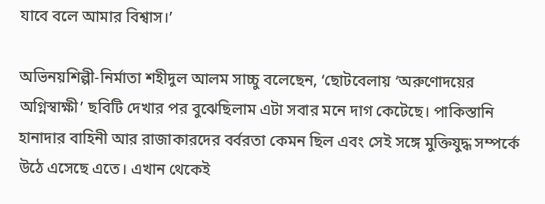যাবে বলে আমার বিশ্বাস।’

অভিনয়শিল্পী-নির্মাতা শহীদুল আলম সাচ্চু বলেছেন, ‘ছোটবেলায় ‘অরুণোদয়ের অগ্নিস্বাক্ষী’ ছবিটি দেখার পর বুঝেছিলাম এটা সবার মনে দাগ কেটেছে। পাকিস্তানি হানাদার বাহিনী আর রাজাকারদের বর্বরতা কেমন ছিল এবং সেই সঙ্গে মুক্তিযুদ্ধ সম্পর্কে উঠে এসেছে এতে। এখান থেকেই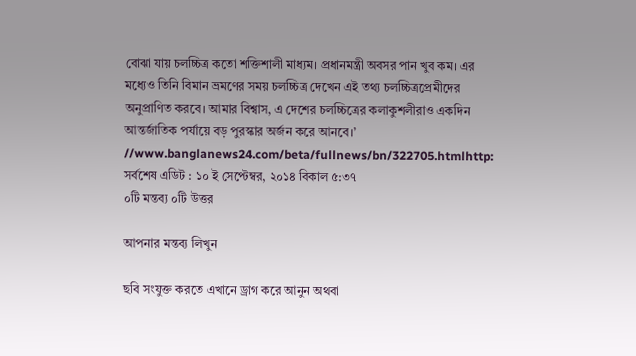বোঝা যায় চলচ্চিত্র কতো শক্তিশালী মাধ্যম। প্রধানমন্ত্রী অবসর পান খুব কম। এর মধ্যেও তিনি বিমান ভ্রমণের সময় চলচ্চিত্র দেখেন এই তথ্য চলচ্চিত্রপ্রেমীদের অনুপ্রাণিত করবে। আমার বিশ্বাস, এ দেশের চলচ্চিত্রের কলাকুশলীরাও একদিন আন্তর্জাতিক পর্যায়ে বড় পুরস্কার অর্জন করে আনবে।’
//www.banglanews24.com/beta/fullnews/bn/322705.htmlhttp:
সর্বশেষ এডিট : ১০ ই সেপ্টেম্বর, ২০১৪ বিকাল ৫:৩৭
০টি মন্তব্য ০টি উত্তর

আপনার মন্তব্য লিখুন

ছবি সংযুক্ত করতে এখানে ড্রাগ করে আনুন অথবা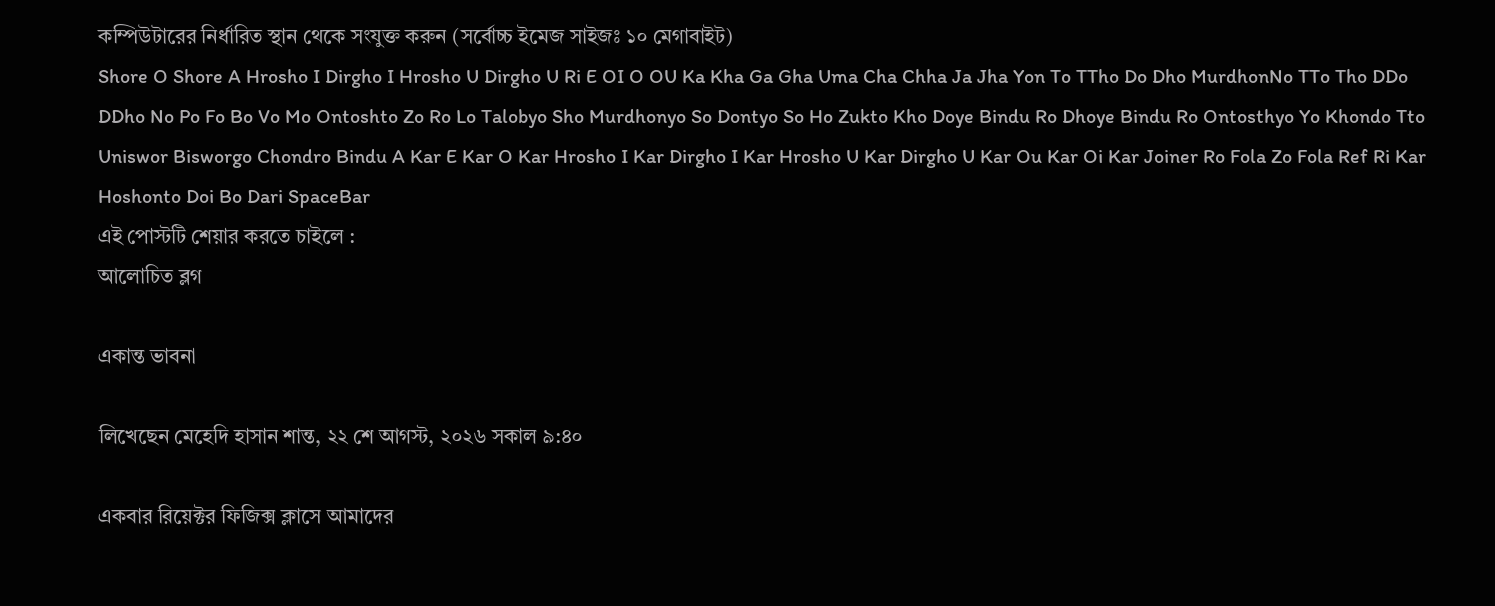কম্পিউটারের নির্ধারিত স্থান থেকে সংযুক্ত করুন (সর্বোচ্চ ইমেজ সাইজঃ ১০ মেগাবাইট)
Shore O Shore A Hrosho I Dirgho I Hrosho U Dirgho U Ri E OI O OU Ka Kha Ga Gha Uma Cha Chha Ja Jha Yon To TTho Do Dho MurdhonNo TTo Tho DDo DDho No Po Fo Bo Vo Mo Ontoshto Zo Ro Lo Talobyo Sho Murdhonyo So Dontyo So Ho Zukto Kho Doye Bindu Ro Dhoye Bindu Ro Ontosthyo Yo Khondo Tto Uniswor Bisworgo Chondro Bindu A Kar E Kar O Kar Hrosho I Kar Dirgho I Kar Hrosho U Kar Dirgho U Kar Ou Kar Oi Kar Joiner Ro Fola Zo Fola Ref Ri Kar Hoshonto Doi Bo Dari SpaceBar
এই পোস্টটি শেয়ার করতে চাইলে :
আলোচিত ব্লগ

একান্ত ভাবনা

লিখেছেন মেহেদি হাসান শান্ত, ২২ শে আগস্ট, ২০২৬ সকাল ৯:৪০

একবার রিয়েক্টর ফিজিক্স ক্লাসে আমাদের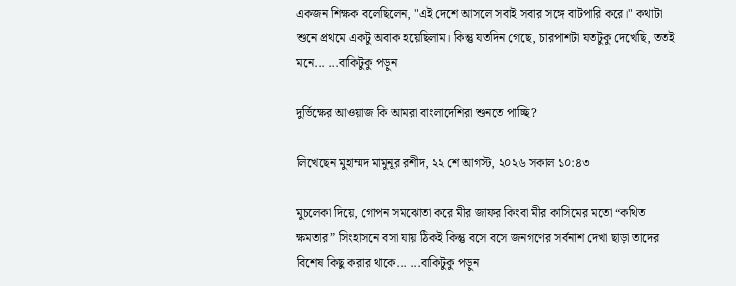একজন শিক্ষক বলেছিলেন, "এই দেশে আসলে সবাই সবার সঙ্গে বাটপারি করে।" কথাটা শুনে প্রথমে একটু অবাক হয়েছিলাম। কিন্তু যতদিন গেছে, চারপাশটা যতটুকু দেখেছি, ততই মনে... ...বাকিটুকু পড়ুন

দুর্ভিক্ষের আওয়াজ কি আমরা বাংলাদেশিরা শুনতে পাচ্ছি?

লিখেছেন মুহাম্মদ মামুনূর রশীদ, ২২ শে আগস্ট, ২০২৬ সকাল ১০:৪৩

মুচলেকা দিয়ে, গোপন সমঝোতা করে মীর জাফর কিংবা মীর কাসিমের মতো “কথিত ক্ষমতার” সিংহাসনে বসা যায় ঠিকই কিন্তু বসে বসে জনগণের সর্বনাশ দেখা ছাড়া তাদের বিশেষ কিছু করার থাকে... ...বাকিটুকু পড়ুন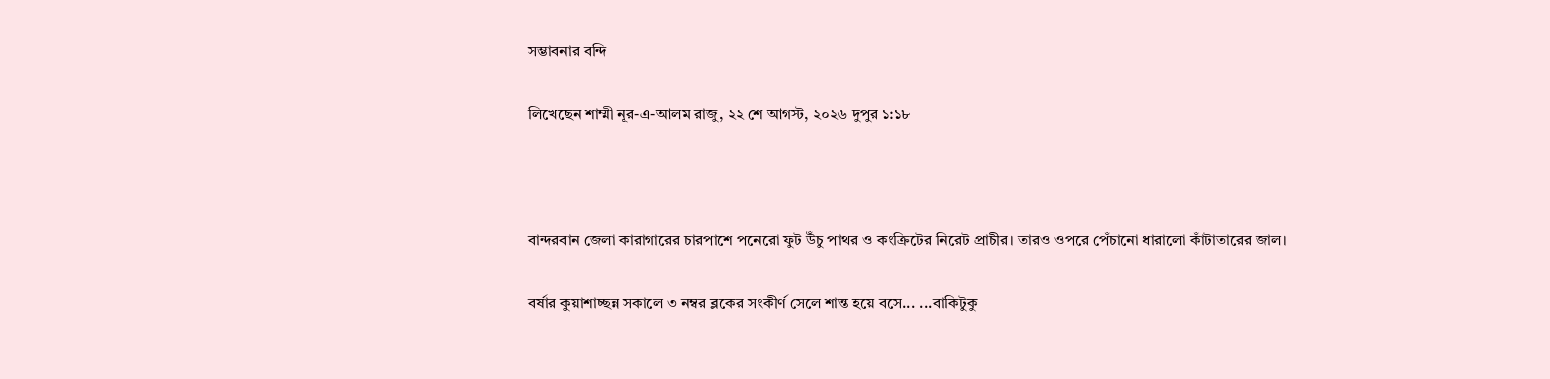সম্ভাবনার বন্দি

লিখেছেন শাম্মী নূর-এ-আলম রাজু, ২২ শে আগস্ট, ২০২৬ দুপুর ১:১৮



বান্দরবান জেলা কারাগারের চারপাশে পনেরো ফুট উঁচু পাথর ও কংক্রিটের নিরেট প্রাচীর। তারও ওপরে পেঁচানো ধারালো কাঁটাতারের জাল।

বর্ষার কুয়াশাচ্ছন্ন সকালে ৩ নম্বর ব্লকের সংকীর্ণ সেলে শান্ত হয়ে বসে... ...বাকিটুকু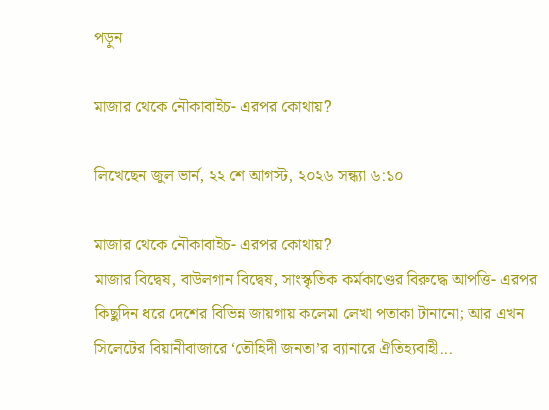পড়ুন

মাজার থেকে নৌকাবাইচ- এরপর কোথায়?

লিখেছেন জুল ভার্ন, ২২ শে আগস্ট, ২০২৬ সন্ধ্যা ৬:১০

মাজার থেকে নৌকাবাইচ- এরপর কোথায়?
মাজার বিদ্বেষ, বাউলগান বিদ্বেষ, সাংস্কৃতিক কর্মকাণ্ডের বিরুদ্ধে আপত্তি- এরপর কিছুদিন ধরে দেশের বিভিন্ন জায়গায় কলেমা লেখা পতাকা টানানো; আর এখন সিলেটের বিয়ানীবাজারে ‘তৌহিদী জনতা’র ব্যানারে ঐতিহ্যবাহী...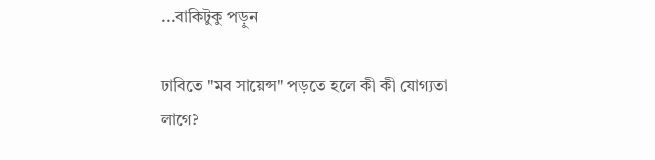...বাকিটুকু পড়ুন

ঢাবিতে "মব সায়েন্স" পড়তে হলে কী কী যোগ্যতা লাগে?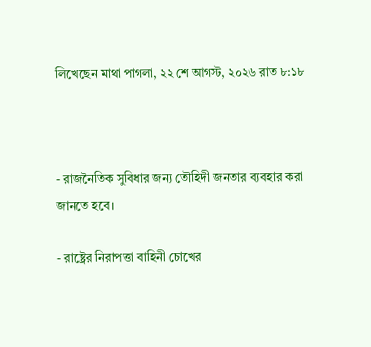লিখেছেন মাথা পাগলা, ২২ শে আগস্ট, ২০২৬ রাত ৮:১৮



- রাজনৈতিক সুবিধার জন্য তৌহিদী জনতার ব্যবহার করা জানতে হবে।

- রাষ্ট্রের নিরাপত্তা বাহিনী চোখের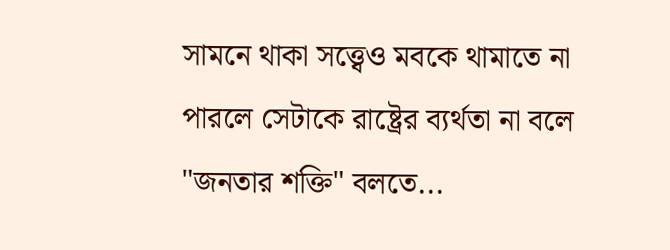সামনে থাকা সত্ত্বেও মবকে থামাতে না পারলে সেটাকে রাষ্ট্রের ব্যর্থতা না বলে "জনতার শক্তি" বলতে...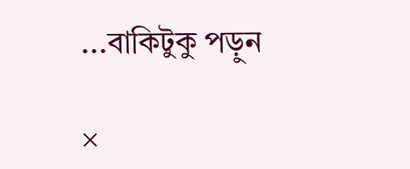...বাকিটুকু পড়ুন

×